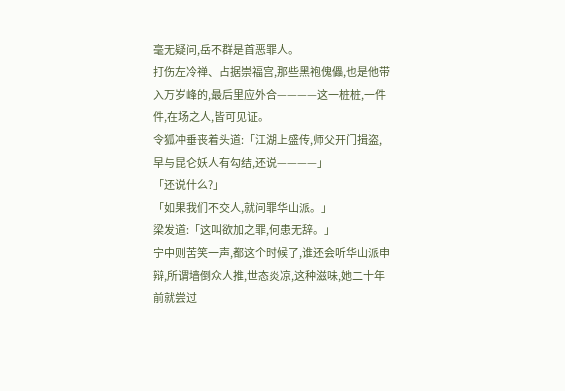毫无疑问,岳不群是首恶罪人。
打伤左冷禅、占据崇福宫,那些黑袍傀儡,也是他带入万岁峰的,最后里应外合————这一桩桩,一件件,在场之人,皆可见证。
令狐冲垂丧着头道:「江湖上盛传,师父开门揖盗,早与昆仑妖人有勾结,还说————」
「还说什么?」
「如果我们不交人,就问罪华山派。」
梁发道:「这叫欲加之罪,何患无辞。」
宁中则苦笑一声,都这个时候了,谁还会听华山派申辩,所谓墙倒众人推,世态炎凉,这种滋味,她二十年前就尝过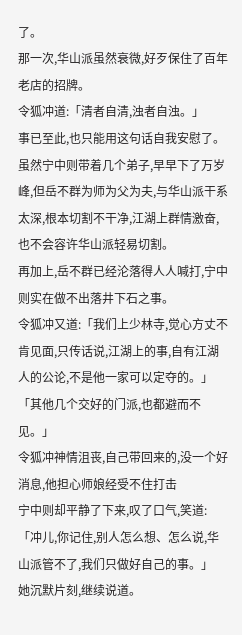了。
那一次,华山派虽然衰微,好歹保住了百年老店的招牌。
令狐冲道:「清者自清,浊者自浊。」
事已至此,也只能用这句话自我安慰了。
虽然宁中则带着几个弟子,早早下了万岁峰,但岳不群为师为父为夫,与华山派干系太深,根本切割不干净,江湖上群情激奋,也不会容许华山派轻易切割。
再加上,岳不群已经沦落得人人喊打,宁中则实在做不出落井下石之事。
令狐冲又道:「我们上少林寺,觉心方丈不肯见面,只传话说,江湖上的事,自有江湖人的公论,不是他一家可以定夺的。」
「其他几个交好的门派,也都避而不见。」
令狐冲神情沮丧,自己带回来的,没一个好消息,他担心师娘经受不住打击
宁中则却平静了下来,叹了口气,笑道:「冲儿,你记住,别人怎么想、怎么说,华山派管不了,我们只做好自己的事。」
她沉默片刻,继续说道。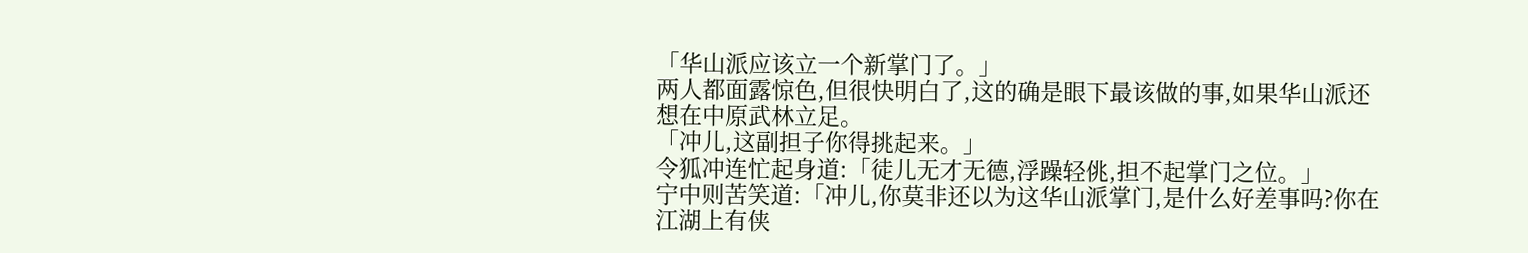「华山派应该立一个新掌门了。」
两人都面露惊色,但很快明白了,这的确是眼下最该做的事,如果华山派还想在中原武林立足。
「冲儿,这副担子你得挑起来。」
令狐冲连忙起身道:「徒儿无才无德,浮躁轻佻,担不起掌门之位。」
宁中则苦笑道:「冲儿,你莫非还以为这华山派掌门,是什么好差事吗?你在江湖上有侠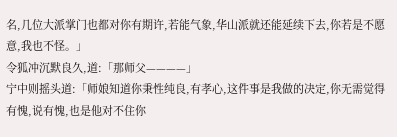名,几位大派掌门也都对你有期许,若能气象,华山派就还能延续下去,你若是不愿意,我也不怪。」
令狐冲沉默良久,道:「那师父————」
宁中则摇头道:「师娘知道你秉性纯良,有孝心,这件事是我做的决定,你无需觉得有愧,说有愧,也是他对不住你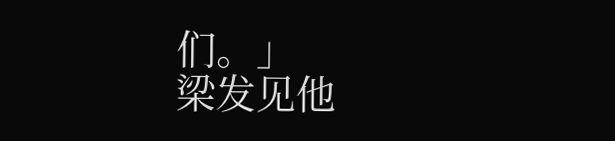们。」
梁发见他